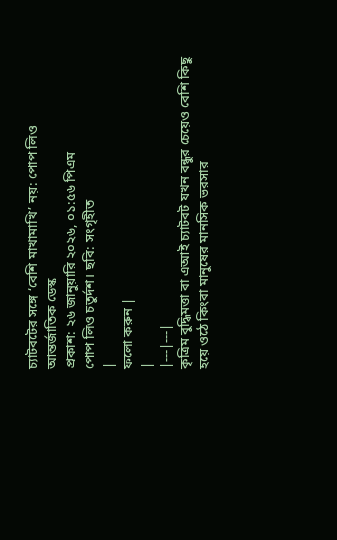চ্যাটবটের সঙ্গে ‘বেশি মাখামাখি’ নয়: পোপ লিও
আন্তর্জাতিক ডেস্ক
প্রকাশ: ২৬ জানুয়ারি ২০২৬, ০১:৫৬ পিএম
পোপ লিও চতুর্দশ। ছবি: সংগৃহীত
|
ফলো করুন |
|
|---|---|
কৃত্রিম বুদ্ধিমত্তা বা এআই চ্যাটবট যখন বন্ধুর চেয়েও বেশি কিছু হয়ে ওঠে কিংবা মানুষের মানসিক ভরসার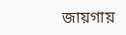জায়গায়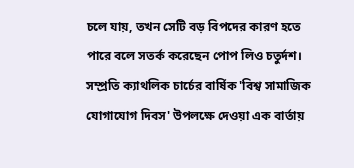চলে যায়, তখন সেটি বড় বিপদের কারণ হতে পারে বলে সতর্ক করেছেন পোপ লিও চতুর্দশ।
সম্প্রতি ক্যাথলিক চার্চের বার্ষিক 'বিশ্ব সামাজিক যোগাযোগ দিবস' উপলক্ষে দেওয়া এক বার্তায়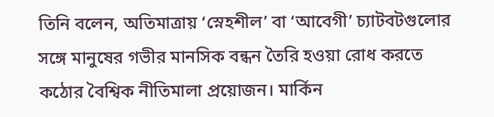তিনি বলেন, অতিমাত্রায় ‘স্নেহশীল’ বা ‘আবেগী’ চ্যাটবটগুলোর সঙ্গে মানুষের গভীর মানসিক বন্ধন তৈরি হওয়া রোধ করতে কঠোর বৈশ্বিক নীতিমালা প্রয়োজন। মার্কিন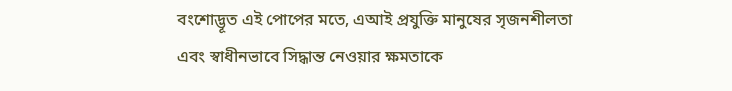বংশোদ্ভূত এই পোপের মতে, এআই প্রযুক্তি মানুষের সৃজনশীলতা এবং স্বাধীনভাবে সিদ্ধান্ত নেওয়ার ক্ষমতাকে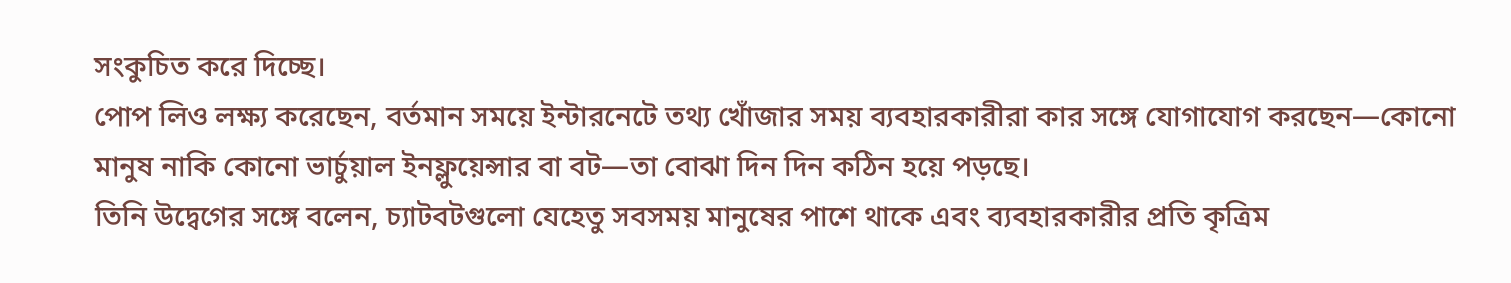সংকুচিত করে দিচ্ছে।
পোপ লিও লক্ষ্য করেছেন, বর্তমান সময়ে ইন্টারনেটে তথ্য খোঁজার সময় ব্যবহারকারীরা কার সঙ্গে যোগাযোগ করছেন—কোনো মানুষ নাকি কোনো ভার্চুয়াল ইনফ্লুয়েন্সার বা বট—তা বোঝা দিন দিন কঠিন হয়ে পড়ছে।
তিনি উদ্বেগের সঙ্গে বলেন, চ্যাটবটগুলো যেহেতু সবসময় মানুষের পাশে থাকে এবং ব্যবহারকারীর প্রতি কৃত্রিম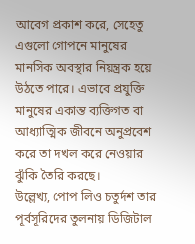আবেগ প্রকাশ করে, সেহেতু এগুলো গোপনে মানুষের মানসিক অবস্থার নিয়ন্ত্রক হয়ে উঠতে পারে। এভাবে প্রযুক্তি মানুষের একান্ত ব্যক্তিগত বা আধ্যাত্মিক জীবনে অনুপ্রবেশ করে তা দখল করে নেওয়ার ঝুঁকি তৈরি করছে।
উল্লেখ্য, পোপ লিও চতুর্দশ তার পূর্বসূরিদের তুলনায় ডিজিটাল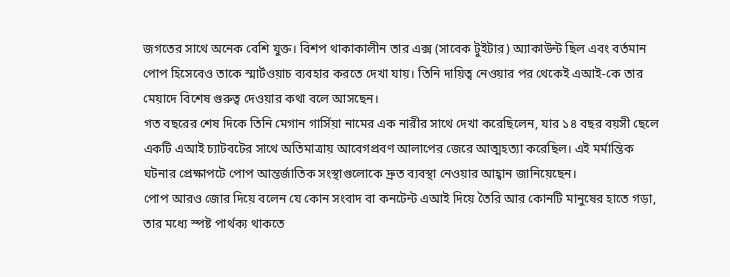জগতের সাথে অনেক বেশি যুক্ত। বিশপ থাকাকালীন তার এক্স (সাবেক টুইটার) অ্যাকাউন্ট ছিল এবং বর্তমান পোপ হিসেবেও তাকে স্মার্টওয়াচ ব্যবহার করতে দেখা যায়। তিনি দায়িত্ব নেওয়ার পর থেকেই এআই-কে তার মেয়াদে বিশেষ গুরুত্ব দেওয়ার কথা বলে আসছেন।
গত বছরের শেষ দিকে তিনি মেগান গার্সিয়া নামের এক নারীর সাথে দেখা করেছিলেন, যার ১৪ বছর বয়সী ছেলে একটি এআই চ্যাটবটের সাথে অতিমাত্রায় আবেগপ্রবণ আলাপের জেরে আত্মহত্যা করেছিল। এই মর্মান্তিক ঘটনার প্রেক্ষাপটে পোপ আন্তর্জাতিক সংস্থাগুলোকে দ্রুত ব্যবস্থা নেওয়ার আহ্বান জানিয়েছেন।
পোপ আরও জোর দিয়ে বলেন যে কোন সংবাদ বা কনটেন্ট এআই দিয়ে তৈরি আর কোনটি মানুষের হাতে গড়া, তার মধ্যে স্পষ্ট পার্থক্য থাকতে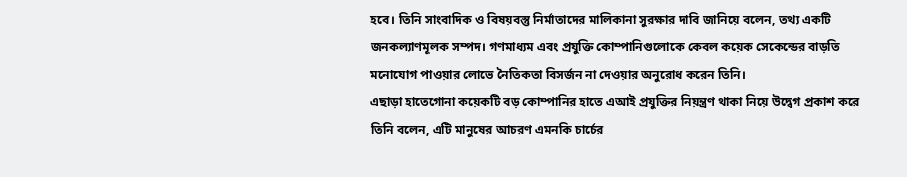হবে। তিনি সাংবাদিক ও বিষয়বস্তু নির্মাতাদের মালিকানা সুরক্ষার দাবি জানিয়ে বলেন, তথ্য একটি জনকল্যাণমূলক সম্পদ। গণমাধ্যম এবং প্রযুক্তি কোম্পানিগুলোকে কেবল কয়েক সেকেন্ডের বাড়তি মনোযোগ পাওয়ার লোভে নৈতিকতা বিসর্জন না দেওয়ার অনুরোধ করেন তিনি।
এছাড়া হাতেগোনা কয়েকটি বড় কোম্পানির হাতে এআই প্রযুক্তির নিয়ন্ত্রণ থাকা নিয়ে উদ্বেগ প্রকাশ করে তিনি বলেন, এটি মানুষের আচরণ এমনকি চার্চের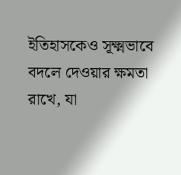ইতিহাসকেও সূক্ষ্মভাবে বদলে দেওয়ার ক্ষমতা রাখে, যা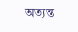অত্যন্ত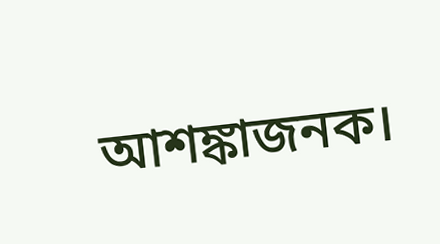আশঙ্কাজনক।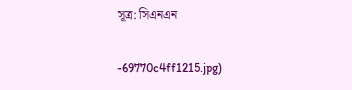সূত্র: সিএনএন

-69770c4ff1215.jpg)